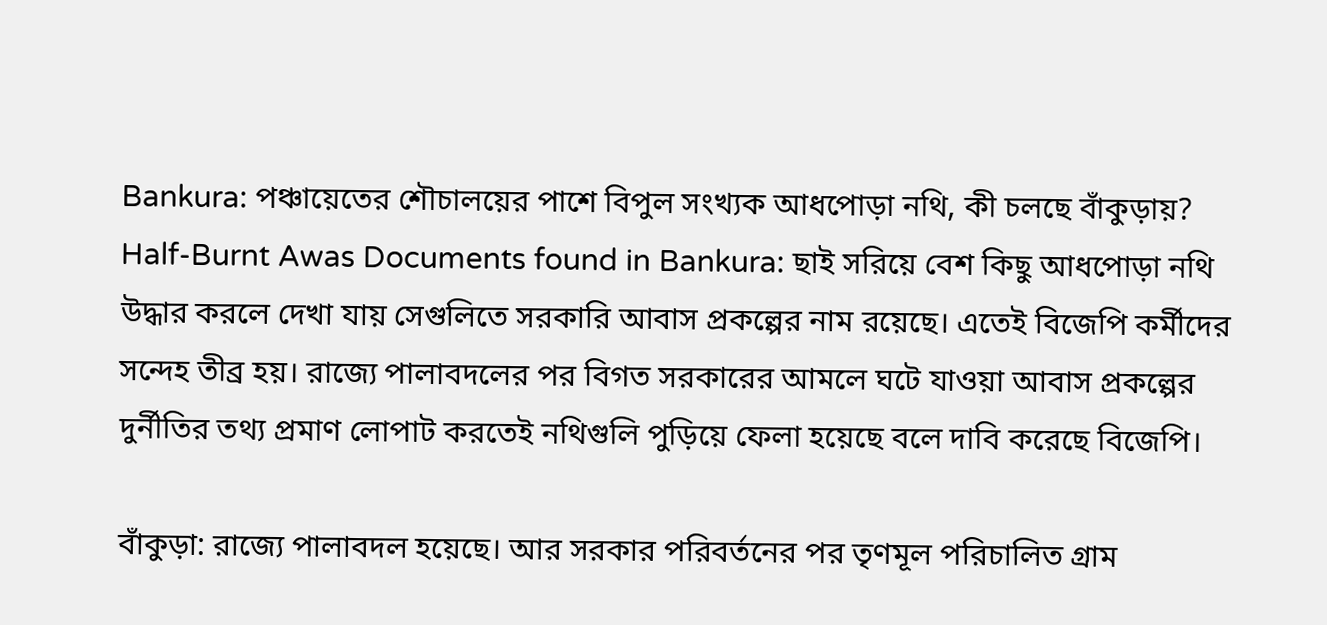Bankura: পঞ্চায়েতের শৌচালয়ের পাশে বিপুল সংখ্যক আধপোড়া নথি, কী চলছে বাঁকুড়ায়?
Half-Burnt Awas Documents found in Bankura: ছাই সরিয়ে বেশ কিছু আধপোড়া নথি উদ্ধার করলে দেখা যায় সেগুলিতে সরকারি আবাস প্রকল্পের নাম রয়েছে। এতেই বিজেপি কর্মীদের সন্দেহ তীব্র হয়। রাজ্যে পালাবদলের পর বিগত সরকারের আমলে ঘটে যাওয়া আবাস প্রকল্পের দুর্নীতির তথ্য প্রমাণ লোপাট করতেই নথিগুলি পুড়িয়ে ফেলা হয়েছে বলে দাবি করেছে বিজেপি।

বাঁকুড়া: রাজ্যে পালাবদল হয়েছে। আর সরকার পরিবর্তনের পর তৃণমূল পরিচালিত গ্রাম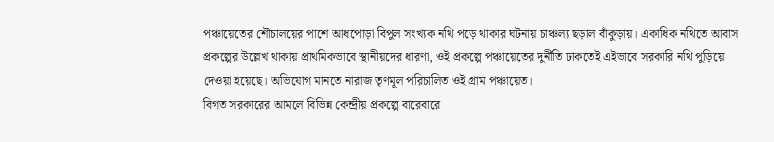পঞ্চায়েতের শৌচালয়ের পাশে আধপোড়া বিপুল সংখ্যক নথি পড়ে থাকার ঘটনায় চাঞ্চল্য ছড়াল বাঁকুড়ায়। একাধিক নথিতে আবাস প্রকল্পের উল্লেখ থাকায় প্রাথমিকভাবে স্থানীয়দের ধারণা, ওই প্রকল্পে পঞ্চায়েতের দুর্নীতি ঢাকতেই এইভাবে সরকারি নথি পুড়িয়ে দেওয়া হয়েছে। অভিযোগ মানতে নারাজ তৃণমূল পরিচালিত ওই গ্রাম পঞ্চায়েত।
বিগত সরকারের আমলে বিভিন্ন কেন্দ্রীয় প্রকল্পে বারেবারে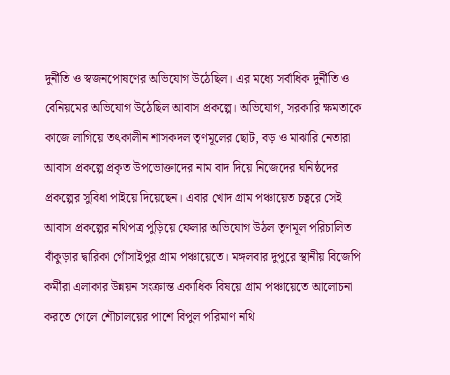দুর্নীতি ও স্বজনপোষণের অভিযোগ উঠেছিল। এর মধ্যে সর্বাধিক দুর্নীতি ও বেনিয়মের অভিযোগ উঠেছিল আবাস প্রকল্পে। অভিযোগ, সরকারি ক্ষমতাকে কাজে লাগিয়ে তৎকালীন শাসকদল তৃণমূলের ছোট, বড় ও মাঝারি নেতারা আবাস প্রকল্পে প্রকৃত উপভোক্তাদের নাম বাদ দিয়ে নিজেদের ঘনিষ্ঠদের প্রকল্পের সুবিধা পাইয়ে দিয়েছেন। এবার খোদ গ্রাম পঞ্চায়েত চত্বরে সেই আবাস প্রকল্পের নথিপত্র পুড়িয়ে ফেলার অভিযোগ উঠল তৃণমূল পরিচালিত বাঁকুড়ার দ্বারিকা গোঁসাইপুর গ্রাম পঞ্চায়েতে। মঙ্গলবার দুপুরে স্থানীয় বিজেপি কর্মীরা এলাকার উন্নয়ন সংক্রান্ত একাধিক বিষয়ে গ্রাম পঞ্চায়েতে আলোচনা করতে গেলে শৌচালয়ের পাশে বিপুল পরিমাণ নথি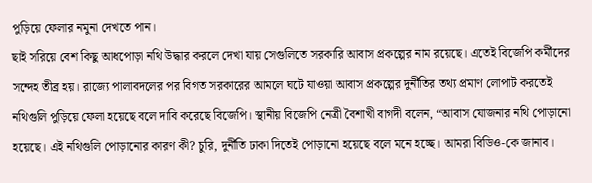পুড়িয়ে ফেলার নমুনা দেখতে পান।
ছাই সরিয়ে বেশ কিছু আধপোড়া নথি উদ্ধার করলে দেখা যায় সেগুলিতে সরকারি আবাস প্রকল্পের নাম রয়েছে। এতেই বিজেপি কর্মীদের সন্দেহ তীব্র হয়। রাজ্যে পালাবদলের পর বিগত সরকারের আমলে ঘটে যাওয়া আবাস প্রকল্পের দুর্নীতির তথ্য প্রমাণ লোপাট করতেই নথিগুলি পুড়িয়ে ফেলা হয়েছে বলে দাবি করেছে বিজেপি। স্থানীয় বিজেপি নেত্রী বৈশাখী বাগদী বলেন, “আবাস যোজনার নথি পোড়ানো হয়েছে। এই নথিগুলি পোড়ানোর কারণ কী? চুরি, দুর্নীতি ঢাকা দিতেই পোড়ানো হয়েছে বলে মনে হচ্ছে। আমরা বিডিও-কে জানাব।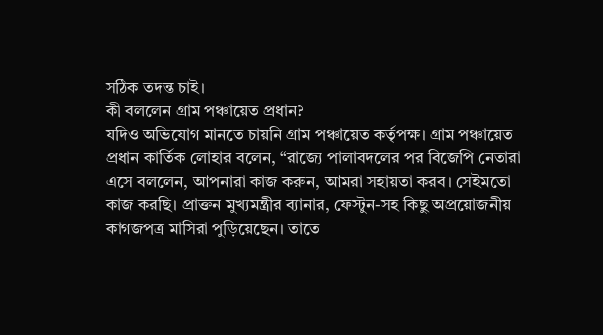সঠিক তদন্ত চাই।
কী বললেন গ্রাম পঞ্চায়েত প্রধান?
যদিও অভিযোগ মানতে চায়নি গ্রাম পঞ্চায়েত কর্তৃপক্ষ। গ্রাম পঞ্চায়েত প্রধান কার্তিক লোহার বলেন, “রাজ্যে পালাবদলের পর বিজেপি নেতারা এসে বললেন, আপনারা কাজ করুন, আমরা সহায়তা করব। সেইমতো কাজ করছি। প্রাক্তন মুখ্যমন্ত্রীর ব্যানার, ফেস্টুন-সহ কিছু অপ্রয়োজনীয় কাগজপত্র মাসিরা পুড়িয়েছেন। তাতে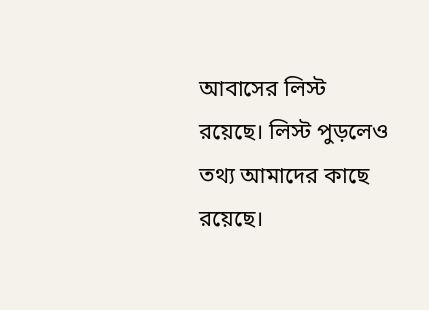আবাসের লিস্ট রয়েছে। লিস্ট পুড়লেও তথ্য আমাদের কাছে রয়েছে।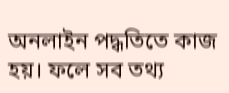অনলাইন পদ্ধতিতে কাজ হয়। ফলে সব তথ্য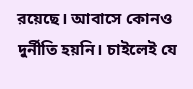রয়েছে। আবাসে কোনও দুর্নীতি হয়নি। চাইলেই যে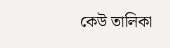কেউ তালিকা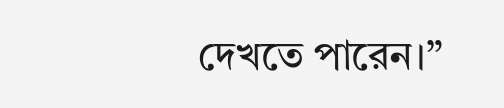দেখতে পারেন।”